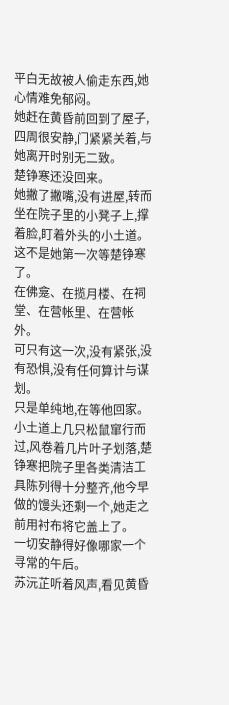平白无故被人偷走东西,她心情难免郁闷。
她赶在黄昏前回到了屋子,四周很安静,门紧紧关着,与她离开时别无二致。
楚铮寒还没回来。
她撇了撇嘴,没有进屋,转而坐在院子里的小凳子上,撑着脸,盯着外头的小土道。
这不是她第一次等楚铮寒了。
在佛龛、在揽月楼、在祠堂、在营帐里、在营帐外。
可只有这一次,没有紧张,没有恐惧,没有任何算计与谋划。
只是单纯地,在等他回家。
小土道上几只松鼠窜行而过,风卷着几片叶子划落,楚铮寒把院子里各类清洁工具陈列得十分整齐,他今早做的馒头还剩一个,她走之前用衬布将它盖上了。
一切安静得好像哪家一个寻常的午后。
苏沅芷听着风声,看见黄昏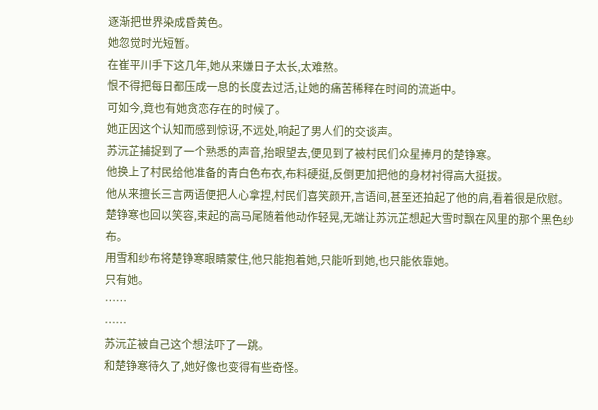逐渐把世界染成昏黄色。
她忽觉时光短暂。
在崔平川手下这几年,她从来嫌日子太长,太难熬。
恨不得把每日都压成一息的长度去过活,让她的痛苦稀释在时间的流逝中。
可如今,竟也有她贪恋存在的时候了。
她正因这个认知而感到惊讶,不远处,响起了男人们的交谈声。
苏沅芷捕捉到了一个熟悉的声音,抬眼望去,便见到了被村民们众星捧月的楚铮寒。
他换上了村民给他准备的青白色布衣,布料硬挺,反倒更加把他的身材衬得高大挺拔。
他从来擅长三言两语便把人心拿捏,村民们喜笑颜开,言语间,甚至还拍起了他的肩,看着很是欣慰。
楚铮寒也回以笑容,束起的高马尾随着他动作轻晃,无端让苏沅芷想起大雪时飘在风里的那个黑色纱布。
用雪和纱布将楚铮寒眼睛蒙住,他只能抱着她,只能听到她,也只能依靠她。
只有她。
……
……
苏沅芷被自己这个想法吓了一跳。
和楚铮寒待久了,她好像也变得有些奇怪。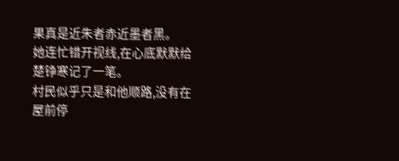果真是近朱者赤近墨者黑。
她连忙错开视线,在心底默默给楚铮寒记了一笔。
村民似乎只是和他顺路,没有在屋前停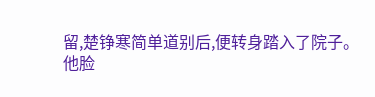留,楚铮寒简单道别后,便转身踏入了院子。
他脸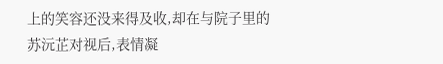上的笑容还没来得及收,却在与院子里的苏沅芷对视后,表情凝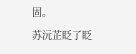固。
苏沅芷眨了眨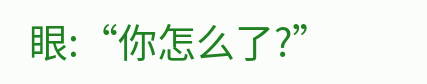眼:“你怎么了?”